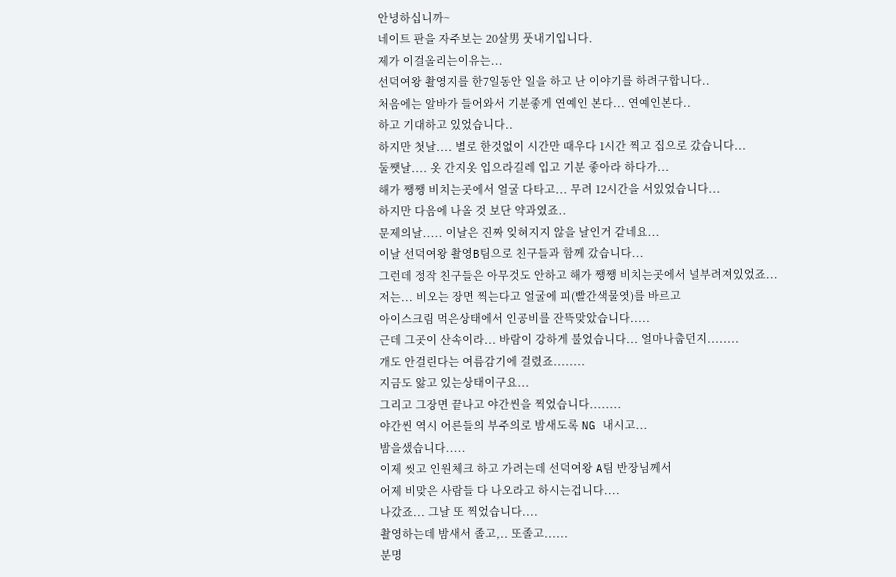안녕하십니까~
네이트 판을 자주보는 20살男 풋내기입니다.
제가 이걸올리는이유는...
선덕여왕 촬영지를 한7일동안 일을 하고 난 이야기를 하려구합니다..
처음에는 알바가 들어와서 기분좋게 연예인 본다... 연예인본다..
하고 기대하고 있었습니다..
하지만 첫날.... 별로 한것없이 시간만 때우다 1시간 찍고 집으로 갔습니다...
둘쨋날.... 옷 간지옷 입으라길레 입고 기분 좋아라 하다가...
해가 쨍쨍 비치는곳에서 얼굴 다타고... 무려 12시간을 서있었습니다...
하지만 다음에 나올 것 보단 약과였죠..
문제의날..... 이날은 진짜 잊혀지지 않을 날인거 같네요...
이날 선덕여왕 촬영B팀으로 친구들과 함께 갔습니다...
그런데 정작 친구들은 아무것도 안하고 해가 쨍쨍 비치는곳에서 널부려져있었죠...
저는... 비오는 장면 찍는다고 얼굴에 피(빨간색물엿)를 바르고
아이스크림 먹은상태에서 인공비를 잔뜩맞았습니다.....
근데 그곳이 산속이라... 바람이 강하게 불었습니다... 얼마나춥던지........
개도 안걸린다는 여름감기에 걸렸죠........
지금도 앓고 있는상태이구요...
그리고 그장면 끝나고 야간씬을 찍었습니다........
야간씬 역시 어른들의 부주의로 밤새도록 NG 내시고...
밤을샜습니다.....
이제 씻고 인원체크 하고 가려는데 선덕여왕 A팀 반장님께서
어제 비맞은 사람들 다 나오라고 하시는겁니다....
나갔죠... 그날 또 찍었습니다....
촬영하는데 밤새서 졸고,.. 또졸고......
분명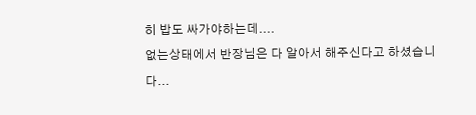히 밥도 싸가야하는데....
없는상태에서 반장님은 다 알아서 해주신다고 하셨습니다...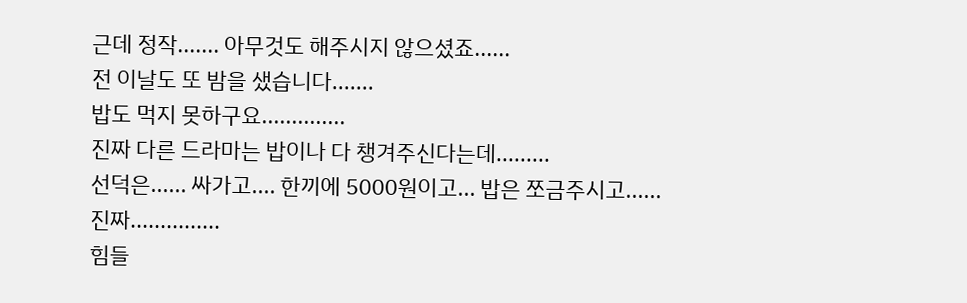근데 정작....... 아무것도 해주시지 않으셨죠......
전 이날도 또 밤을 샜습니다.......
밥도 먹지 못하구요..............
진짜 다른 드라마는 밥이나 다 챙겨주신다는데.........
선덕은...... 싸가고.... 한끼에 5000원이고... 밥은 쪼금주시고......
진짜...............
힘들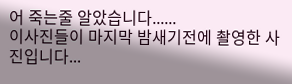어 죽는줄 알았습니다......
이사진들이 마지막 밤새기전에 촬영한 사진입니다...